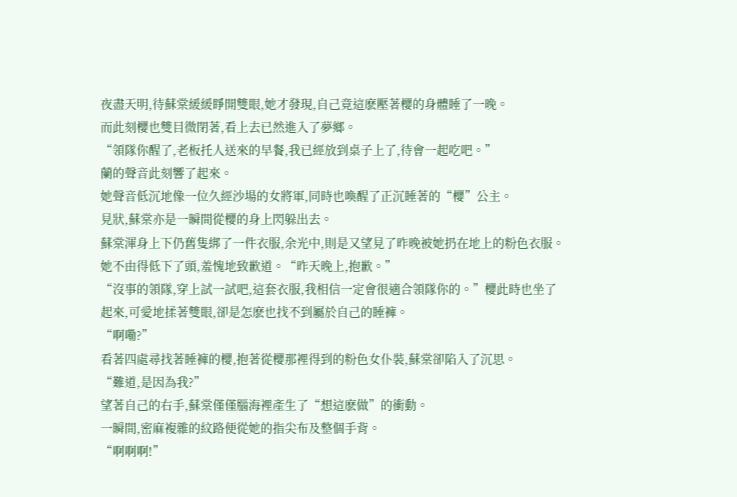夜盡天明,待蘇棠緩緩睜開雙眼,她才發現,自己竟這麽壓著櫻的身體睡了一晚。
而此刻櫻也雙目微閉著,看上去已然進入了夢鄉。
“領隊你醒了,老板托人送來的早餐,我已經放到桌子上了,待會一起吃吧。”
蘭的聲音此刻響了起來。
她聲音低沉地像一位久經沙場的女將軍,同時也喚醒了正沉睡著的“櫻”公主。
見狀,蘇棠亦是一瞬間從櫻的身上閃躲出去。
蘇棠渾身上下仍舊隻綁了一件衣服,余光中,則是又望見了昨晚被她扔在地上的粉色衣服。
她不由得低下了頭,羞愧地致歉道。“昨天晚上,抱歉。”
“沒事的領隊,穿上試一試吧,這套衣服,我相信一定會很適合領隊你的。”櫻此時也坐了起來,可愛地揉著雙眼,卻是怎麽也找不到屬於自己的睡褲。
“啊嘞?”
看著四處尋找著睡褲的櫻,抱著從櫻那裡得到的粉色女仆裝,蘇棠卻陷入了沉思。
“難道,是因為我?”
望著自己的右手,蘇棠僅僅腦海裡產生了“想這麽做”的衝動。
一瞬間,密麻複雜的紋路便從她的指尖布及整個手背。
“啊啊啊!”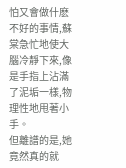怕又會做什麽不好的事情,蘇棠急忙地使大腦冷靜下來,像是手指上沾滿了泥垢一樣,物理性地甩著小手。
但離譜的是,她竟然真的就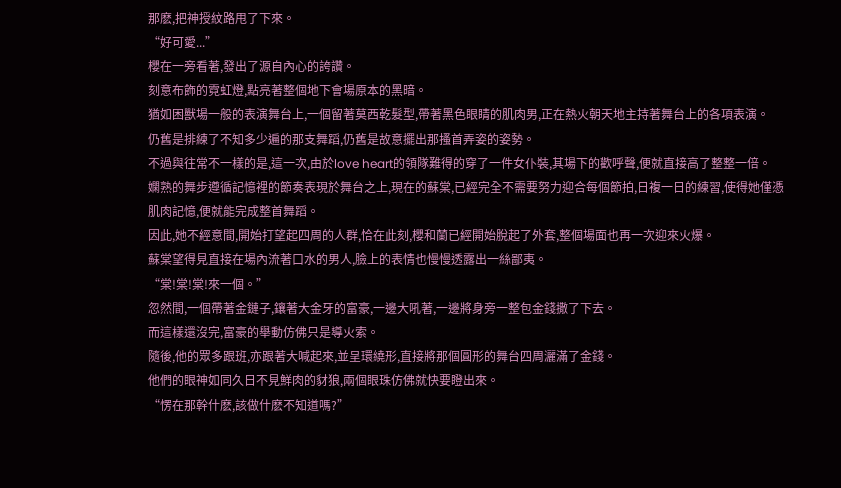那麽,把神授紋路甩了下來。
“好可愛...”
櫻在一旁看著,發出了源自內心的誇讚。
刻意布飾的霓虹燈,點亮著整個地下會場原本的黑暗。
猶如困獸場一般的表演舞台上,一個留著莫西乾髮型,帶著黑色眼睛的肌肉男,正在熱火朝天地主持著舞台上的各項表演。
仍舊是排練了不知多少遍的那支舞蹈,仍舊是故意擺出那搔首弄姿的姿勢。
不過與往常不一樣的是,這一次,由於love heart的領隊難得的穿了一件女仆裝,其場下的歡呼聲,便就直接高了整整一倍。
嫻熟的舞步遵循記憶裡的節奏表現於舞台之上,現在的蘇棠,已經完全不需要努力迎合每個節拍,日複一日的練習,使得她僅憑肌肉記憶,便就能完成整首舞蹈。
因此,她不經意間,開始打望起四周的人群,恰在此刻,櫻和蘭已經開始脫起了外套,整個場面也再一次迎來火爆。
蘇棠望得見直接在場內流著口水的男人,臉上的表情也慢慢透露出一絲鄙夷。
“棠!棠!棠!來一個。”
忽然間,一個帶著金鏈子,鑲著大金牙的富豪,一邊大吼著,一邊將身旁一整包金錢撒了下去。
而這樣還沒完,富豪的舉動仿佛只是導火索。
隨後,他的眾多跟班,亦跟著大喊起來,並呈環繞形,直接將那個圓形的舞台四周灑滿了金錢。
他們的眼神如同久日不見鮮肉的豺狼,兩個眼珠仿佛就快要瞪出來。
“愣在那幹什麽,該做什麽不知道嗎?”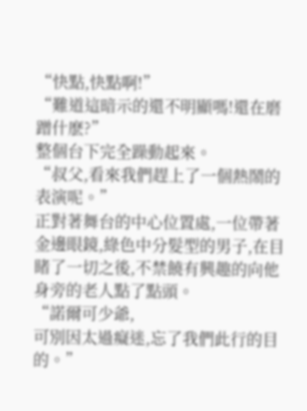“快點,快點啊!”
“難道這暗示的還不明顯嗎!還在磨蹭什麽?”
整個台下完全躁動起來。
“叔父,看來我們趕上了一個熱鬧的表演呢。”
正對著舞台的中心位置處,一位帶著金邊眼鏡,綠色中分髮型的男子,在目睹了一切之後,不禁饒有興趣的向他身旁的老人點了點頭。
“諾爾可少爺,
可別因太過癡迷,忘了我們此行的目的。”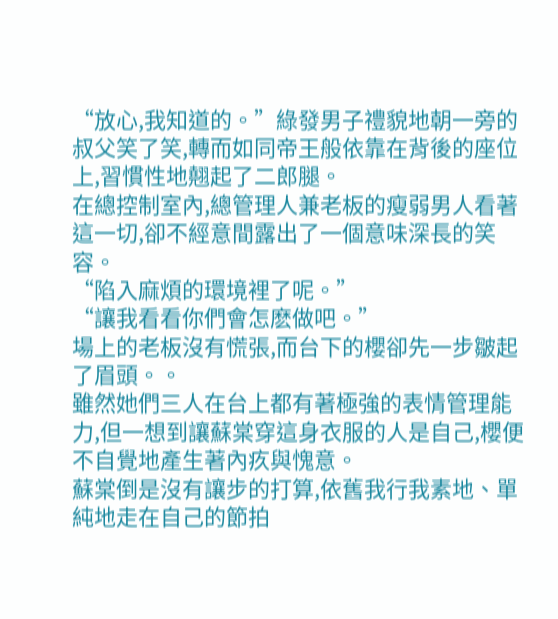“放心,我知道的。”綠發男子禮貌地朝一旁的叔父笑了笑,轉而如同帝王般依靠在背後的座位上,習慣性地翹起了二郎腿。
在總控制室內,總管理人兼老板的瘦弱男人看著這一切,卻不經意間露出了一個意味深長的笑容。
“陷入麻煩的環境裡了呢。”
“讓我看看你們會怎麽做吧。”
場上的老板沒有慌張,而台下的櫻卻先一步皺起了眉頭。。
雖然她們三人在台上都有著極強的表情管理能力,但一想到讓蘇棠穿這身衣服的人是自己,櫻便不自覺地產生著內疚與愧意。
蘇棠倒是沒有讓步的打算,依舊我行我素地、單純地走在自己的節拍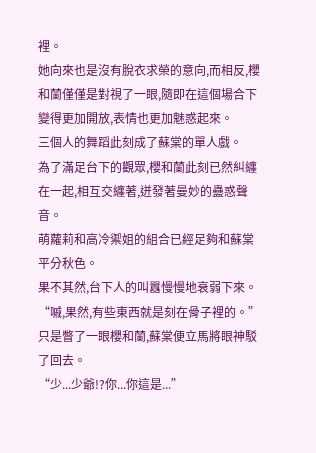裡。
她向來也是沒有脫衣求榮的意向,而相反,櫻和蘭僅僅是對視了一眼,隨即在這個場合下變得更加開放,表情也更加魅惑起來。
三個人的舞蹈此刻成了蘇棠的單人戲。
為了滿足台下的觀眾,櫻和蘭此刻已然糾纏在一起,相互交纏著,迸發著曼妙的蠱惑聲音。
萌蘿莉和高冷禦姐的組合已經足夠和蘇棠平分秋色。
果不其然,台下人的叫囂慢慢地衰弱下來。
“嘁,果然,有些東西就是刻在骨子裡的。”只是瞥了一眼櫻和蘭,蘇棠便立馬將眼神駁了回去。
“少...少爺!?你...你這是...”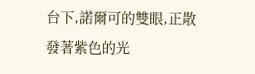台下,諾爾可的雙眼,正散發著紫色的光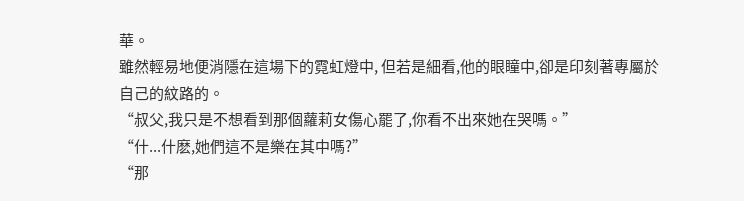華。
雖然輕易地便消隱在這場下的霓虹燈中, 但若是細看,他的眼瞳中,卻是印刻著專屬於自己的紋路的。
“叔父,我只是不想看到那個蘿莉女傷心罷了,你看不出來她在哭嗎。”
“什...什麽,她們這不是樂在其中嗎?”
“那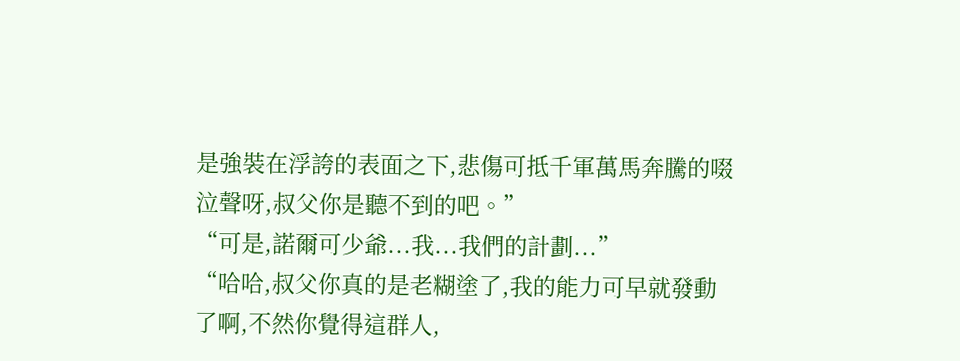是強裝在浮誇的表面之下,悲傷可抵千軍萬馬奔騰的啜泣聲呀,叔父你是聽不到的吧。”
“可是,諾爾可少爺...我...我們的計劃...”
“哈哈,叔父你真的是老糊塗了,我的能力可早就發動了啊,不然你覺得這群人,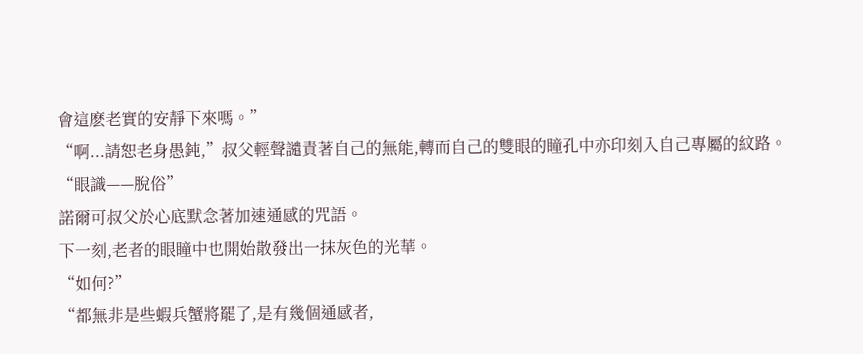會這麽老實的安靜下來嗎。”
“啊...請恕老身愚鈍,”叔父輕聲譴責著自己的無能,轉而自己的雙眼的瞳孔中亦印刻入自己專屬的紋路。
“眼識——脫俗”
諾爾可叔父於心底默念著加速通感的咒語。
下一刻,老者的眼瞳中也開始散發出一抹灰色的光華。
“如何?”
“都無非是些蝦兵蟹將罷了,是有幾個通感者,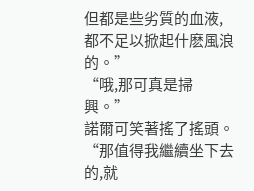但都是些劣質的血液,都不足以掀起什麽風浪的。”
“哦,那可真是掃興。”
諾爾可笑著搖了搖頭。
“那值得我繼續坐下去的,就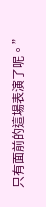只有面前的這場表演了呢。”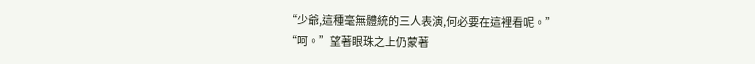“少爺,這種毫無體統的三人表演,何必要在這裡看呢。”
“呵。”望著眼珠之上仍蒙著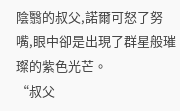陰翳的叔父,諾爾可怒了努嘴,眼中卻是出現了群星般璀璨的紫色光芒。
“叔父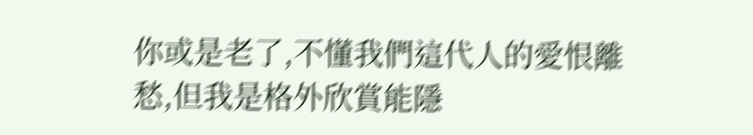你或是老了,不懂我們這代人的愛恨離愁,但我是格外欣賞能隱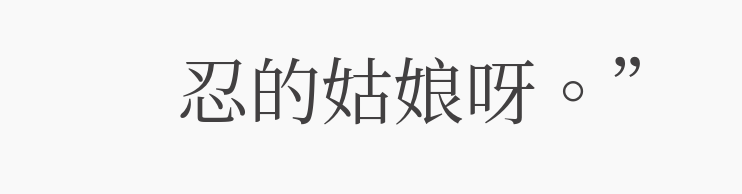忍的姑娘呀。”